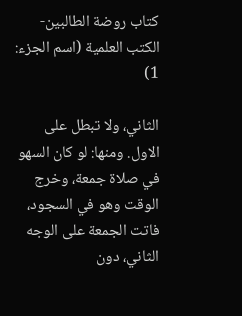كتاب روضة الطالبين- الكتب العلمية (اسم الجزء: 1)

الثاني، ولا تبطل على الاول. ومنها: لو كان السهو في صلاة جمعة، وخرج الوقت وهو في السجود، فاتت الجمعة على الوجه الثاني، دون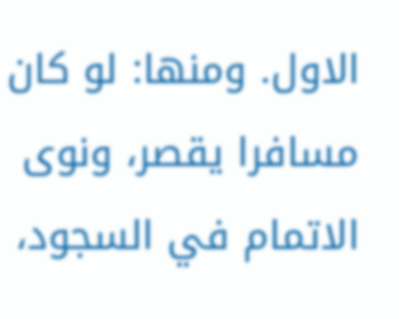الاول. ومنها: لو كان مسافرا يقصر، ونوى الاتمام في السجود،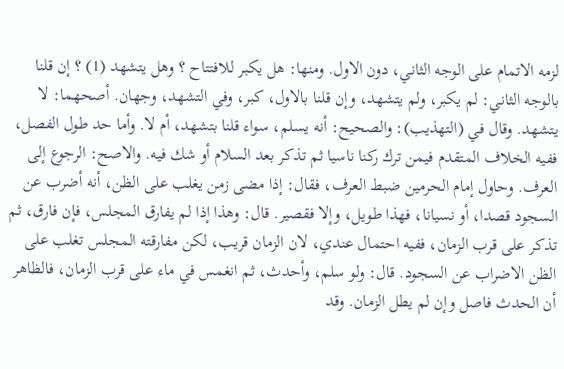لزمه الاتمام على الوجه الثاني، دون الاول. ومنها: هل يكبر للافتتاح ؟ وهل يتشهد (1) ؟ إن قلنا بالوجه الثاني: لم يكبر، ولم يتشهد، وإن قلنا بالاول، كبر، وفي التشهد، وجهان. أصحهما: لا يتشهد. وقال في (التهذيب): والصحيح: أنه يسلم، سواء قلنا بتشهد، أم لا. وأما حد طول الفصل، ففيه الخلاف المتقدم فيمن ترك ركنا ناسيا ثم تذكر بعد السلام أو شك فيه. والاصح: الرجوع إلى العرف. وحاول إمام الحرمين ضبط العرف، فقال: إذا مضى زمن يغلب على الظن، أنه أضرب عن السجود قصدا، أو نسيانا، فهذا طويل، وإلا فقصير. قال: وهذا إذا لم يفارق المجلس، فإن فارق، ثم تذكر على قرب الزمان، ففيه احتمال عندي، لان الزمان قريب، لكن مفارقته المجلس تغلب على الظن الاضراب عن السجود. قال: ولو سلم، وأحدث، ثم انغمس في ماء على قرب الزمان، فالظاهر أن الحدث فاصل وإن لم يطل الزمان. وقد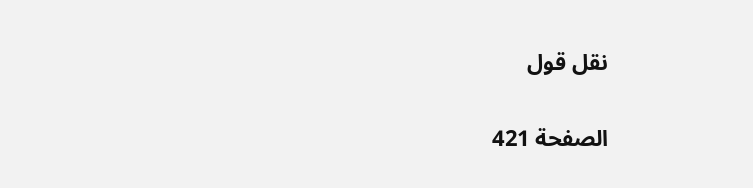نقل قول

الصفحة 421